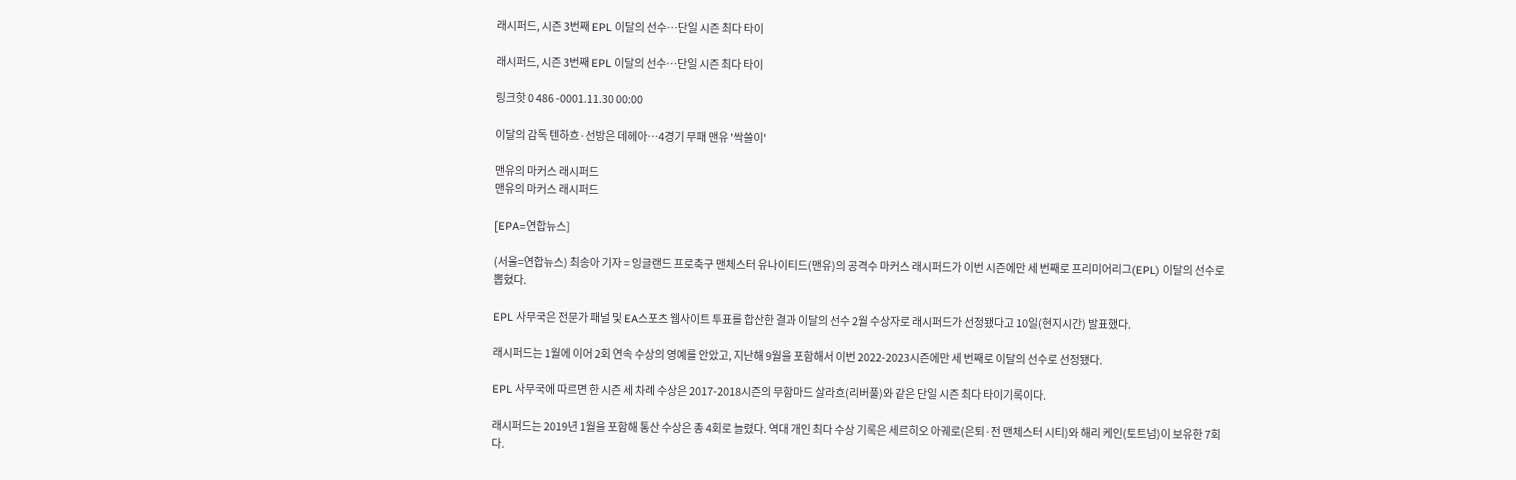래시퍼드, 시즌 3번째 EPL 이달의 선수…단일 시즌 최다 타이

래시퍼드, 시즌 3번째 EPL 이달의 선수…단일 시즌 최다 타이

링크핫 0 486 -0001.11.30 00:00

이달의 감독 텐하흐·선방은 데헤아…4경기 무패 맨유 '싹쓸이'

맨유의 마커스 래시퍼드
맨유의 마커스 래시퍼드

[EPA=연합뉴스]

(서울=연합뉴스) 최송아 기자 = 잉글랜드 프로축구 맨체스터 유나이티드(맨유)의 공격수 마커스 래시퍼드가 이번 시즌에만 세 번째로 프리미어리그(EPL) 이달의 선수로 뽑혔다.

EPL 사무국은 전문가 패널 및 EA스포츠 웹사이트 투표를 합산한 결과 이달의 선수 2월 수상자로 래시퍼드가 선정됐다고 10일(현지시간) 발표했다.

래시퍼드는 1월에 이어 2회 연속 수상의 영예를 안았고, 지난해 9월을 포함해서 이번 2022-2023시즌에만 세 번째로 이달의 선수로 선정됐다.

EPL 사무국에 따르면 한 시즌 세 차례 수상은 2017-2018시즌의 무함마드 살라흐(리버풀)와 같은 단일 시즌 최다 타이기록이다.

래시퍼드는 2019년 1월을 포함해 통산 수상은 총 4회로 늘렸다. 역대 개인 최다 수상 기록은 세르히오 아궤로(은퇴·전 맨체스터 시티)와 해리 케인(토트넘)이 보유한 7회다.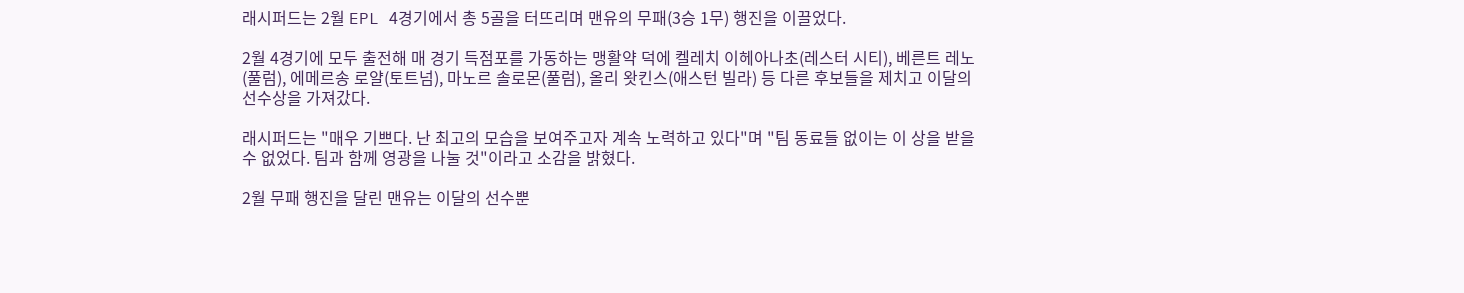래시퍼드는 2월 EPL 4경기에서 총 5골을 터뜨리며 맨유의 무패(3승 1무) 행진을 이끌었다.

2월 4경기에 모두 출전해 매 경기 득점포를 가동하는 맹활약 덕에 켈레치 이헤아나초(레스터 시티), 베른트 레노(풀럼), 에메르송 로얄(토트넘), 마노르 솔로몬(풀럼), 올리 왓킨스(애스턴 빌라) 등 다른 후보들을 제치고 이달의 선수상을 가져갔다.

래시퍼드는 "매우 기쁘다. 난 최고의 모습을 보여주고자 계속 노력하고 있다"며 "팀 동료들 없이는 이 상을 받을 수 없었다. 팀과 함께 영광을 나눌 것"이라고 소감을 밝혔다.

2월 무패 행진을 달린 맨유는 이달의 선수뿐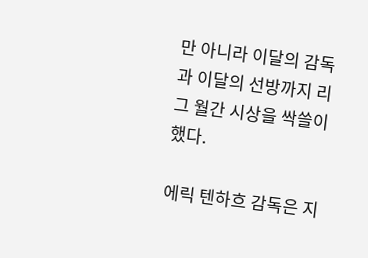만 아니라 이달의 감독과 이달의 선방까지 리그 월간 시상을 싹쓸이했다.

에릭 텐하흐 감독은 지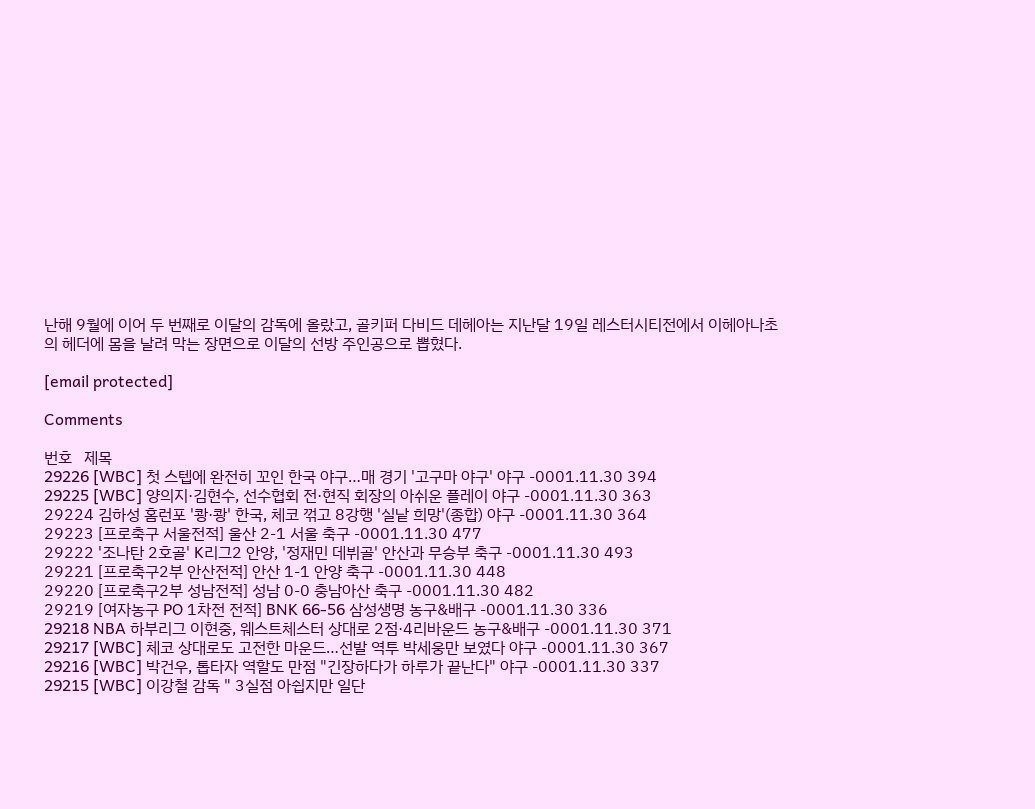난해 9월에 이어 두 번째로 이달의 감독에 올랐고, 골키퍼 다비드 데헤아는 지난달 19일 레스터시티전에서 이헤아나초의 헤더에 몸을 날려 막는 장면으로 이달의 선방 주인공으로 뽑혔다.

[email protected]

Comments

번호   제목
29226 [WBC] 첫 스텝에 완전히 꼬인 한국 야구…매 경기 '고구마 야구' 야구 -0001.11.30 394
29225 [WBC] 양의지·김현수, 선수협회 전·현직 회장의 아쉬운 플레이 야구 -0001.11.30 363
29224 김하성 홈런포 '쾅·쾅' 한국, 체코 꺾고 8강행 '실낱 희망'(종합) 야구 -0001.11.30 364
29223 [프로축구 서울전적] 울산 2-1 서울 축구 -0001.11.30 477
29222 '조나탄 2호골' K리그2 안양, '정재민 데뷔골' 안산과 무승부 축구 -0001.11.30 493
29221 [프로축구2부 안산전적] 안산 1-1 안양 축구 -0001.11.30 448
29220 [프로축구2부 성남전적] 성남 0-0 충남아산 축구 -0001.11.30 482
29219 [여자농구 PO 1차전 전적] BNK 66-56 삼성생명 농구&배구 -0001.11.30 336
29218 NBA 하부리그 이현중, 웨스트체스터 상대로 2점·4리바운드 농구&배구 -0001.11.30 371
29217 [WBC] 체코 상대로도 고전한 마운드…선발 역투 박세웅만 보였다 야구 -0001.11.30 367
29216 [WBC] 박건우, 톱타자 역할도 만점 "긴장하다가 하루가 끝난다" 야구 -0001.11.30 337
29215 [WBC] 이강철 감독 " 3실점 아쉽지만 일단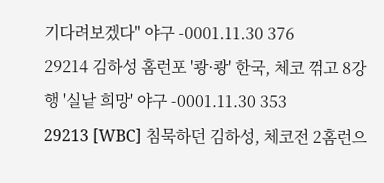기다려보겠다" 야구 -0001.11.30 376
29214 김하성 홈런포 '쾅·쾅' 한국, 체코 꺾고 8강행 '실낱 희망' 야구 -0001.11.30 353
29213 [WBC] 침묵하던 김하성, 체코전 2홈런으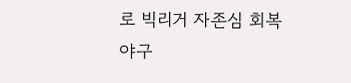로 빅리거 자존심 회복 야구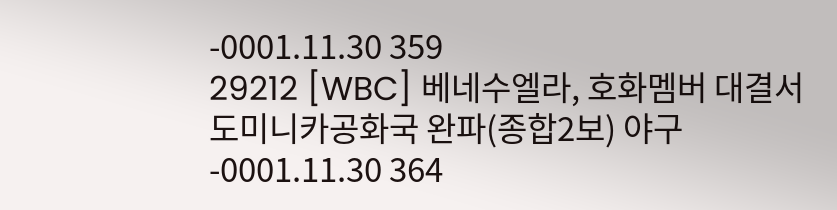-0001.11.30 359
29212 [WBC] 베네수엘라, 호화멤버 대결서 도미니카공화국 완파(종합2보) 야구 -0001.11.30 364